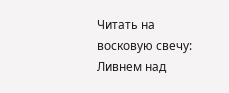Читать на восковую свечу:
Ливнем над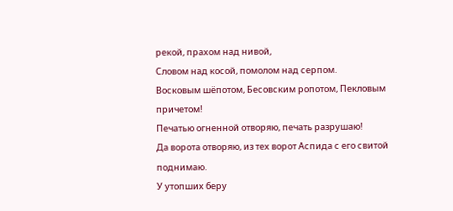рекой, прахом над нивой,
Словом над косой, помолом над серпом.
Восковым шёпотом, Бесовским ропотом, Пекловым причетом!
Печатью огненной отворяю, печать разрушаю!
Да ворота отворяю, из тех ворот Аспида с его свитой поднимаю.
У утопших беру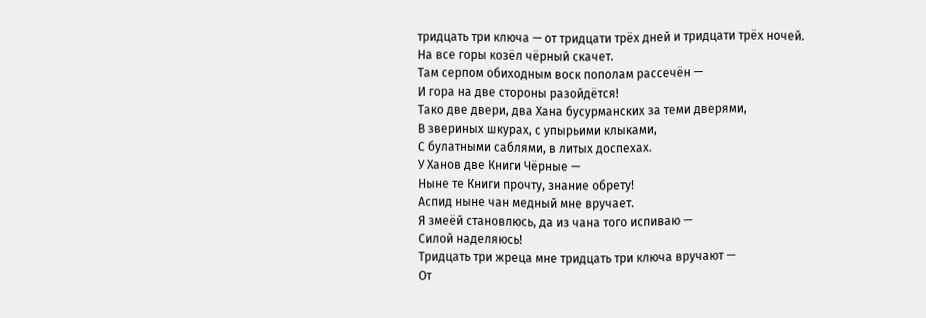тридцать три ключа — от тридцати трёх дней и тридцати трёх ночей.
На все горы козёл чёрный скачет.
Там серпом обиходным воск пополам рассечён —
И гора на две стороны разойдётся!
Тако две двери, два Хана бусурманских за теми дверями,
В звериных шкурах, с упырьими клыками,
С булатными саблями, в литых доспехах.
У Ханов две Книги Чёрные —
Ныне те Книги прочту, знание обрету!
Аспид ныне чан медный мне вручает.
Я змеёй становлюсь, да из чана того испиваю —
Силой наделяюсь!
Тридцать три жреца мне тридцать три ключа вручают —
От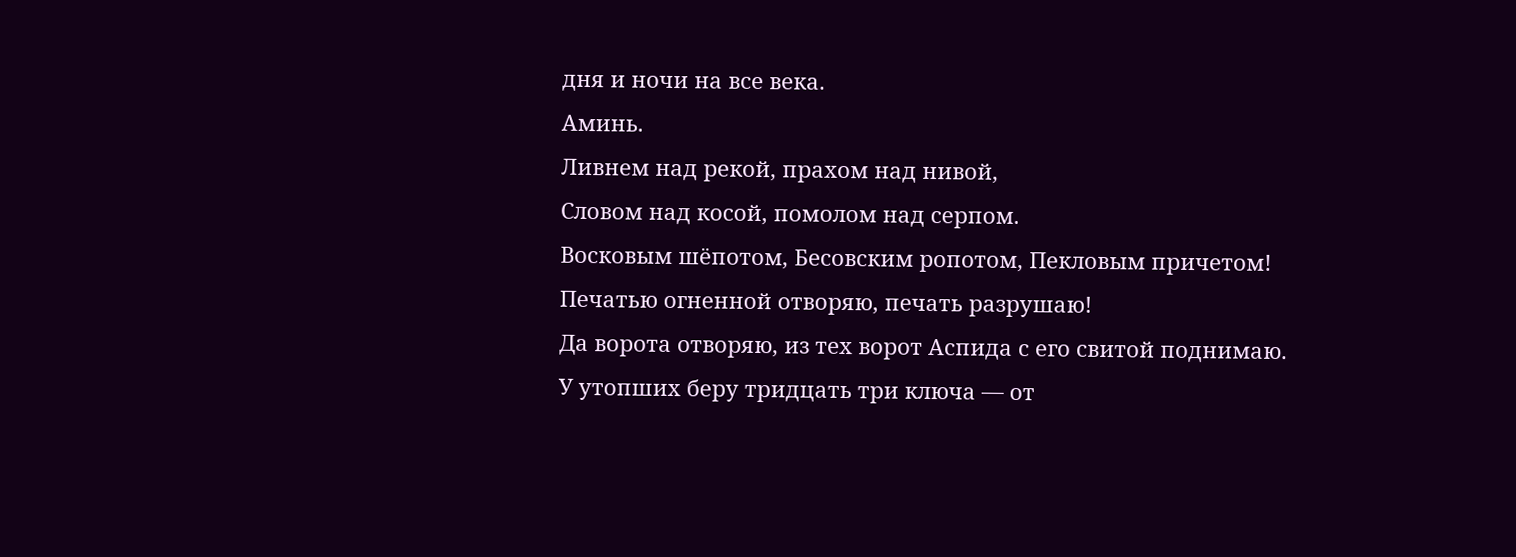дня и ночи на все века.
Аминь.
Ливнем над рекой, прахом над нивой,
Словом над косой, помолом над серпом.
Восковым шёпотом, Бесовским ропотом, Пекловым причетом!
Печатью огненной отворяю, печать разрушаю!
Да ворота отворяю, из тех ворот Аспида с его свитой поднимаю.
У утопших беру тридцать три ключа — от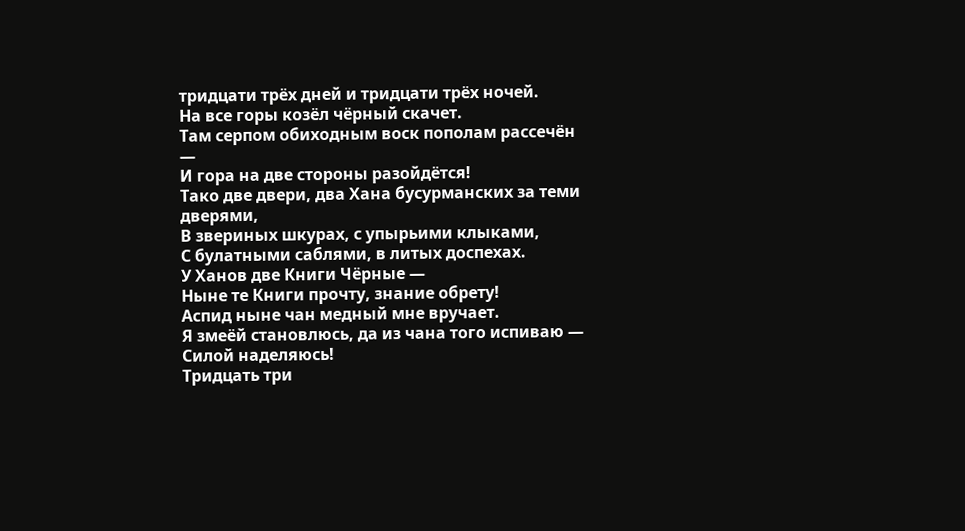тридцати трёх дней и тридцати трёх ночей.
На все горы козёл чёрный скачет.
Там серпом обиходным воск пополам рассечён —
И гора на две стороны разойдётся!
Тако две двери, два Хана бусурманских за теми дверями,
В звериных шкурах, с упырьими клыками,
С булатными саблями, в литых доспехах.
У Ханов две Книги Чёрные —
Ныне те Книги прочту, знание обрету!
Аспид ныне чан медный мне вручает.
Я змеёй становлюсь, да из чана того испиваю —
Силой наделяюсь!
Тридцать три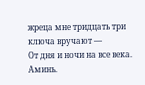жреца мне тридцать три ключа вручают —
От дня и ночи на все века.
Аминь.